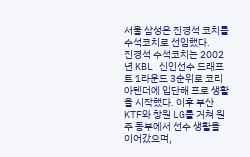서울 삼성은 진경석 코치를 수석코치로 선임했다.
진경석 수석코치는 2002년 KBL 신인선수 드래프트 1라운드 3순위로 코리아텐더에 입단해 프로 생활을 시작했다. 이후 부산 KTF와 창원 LG를 거쳐 원주 동부에서 선수 생활을 이어갔으며,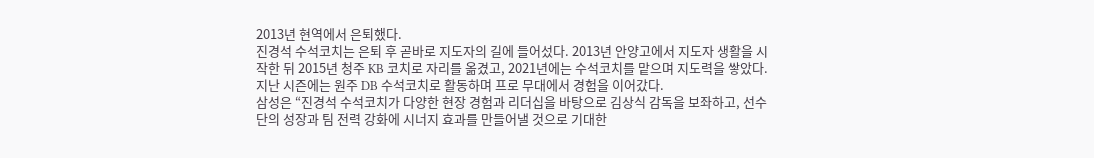2013년 현역에서 은퇴했다.
진경석 수석코치는 은퇴 후 곧바로 지도자의 길에 들어섰다. 2013년 안양고에서 지도자 생활을 시작한 뒤 2015년 청주 KB 코치로 자리를 옮겼고, 2021년에는 수석코치를 맡으며 지도력을 쌓았다. 지난 시즌에는 원주 DB 수석코치로 활동하며 프로 무대에서 경험을 이어갔다.
삼성은 “진경석 수석코치가 다양한 현장 경험과 리더십을 바탕으로 김상식 감독을 보좌하고, 선수단의 성장과 팀 전력 강화에 시너지 효과를 만들어낼 것으로 기대한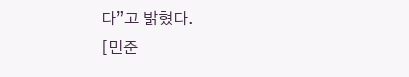다”고 밝혔다.
[민준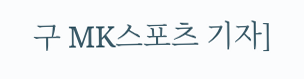구 MK스포츠 기자]